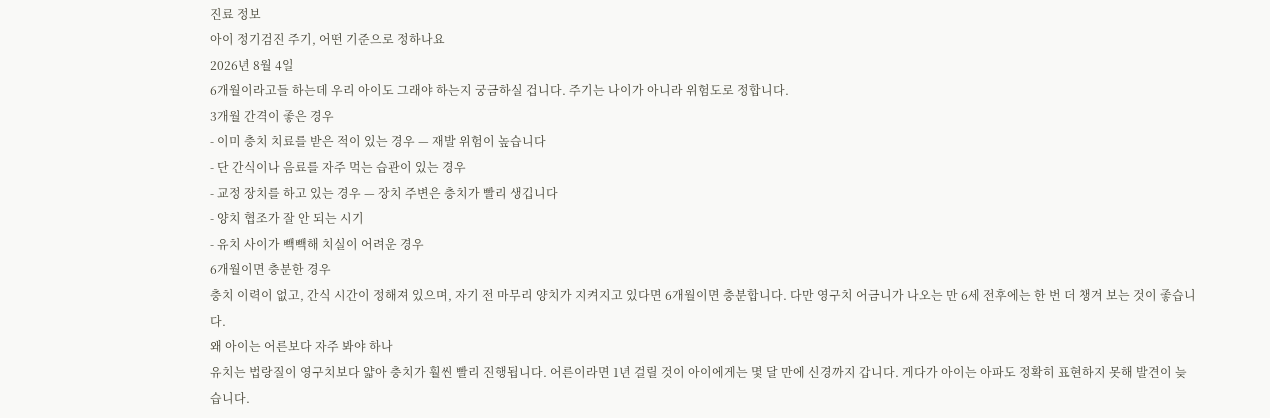진료 정보
아이 정기검진 주기, 어떤 기준으로 정하나요
2026년 8월 4일
6개월이라고들 하는데 우리 아이도 그래야 하는지 궁금하실 겁니다. 주기는 나이가 아니라 위험도로 정합니다.
3개월 간격이 좋은 경우
- 이미 충치 치료를 받은 적이 있는 경우 — 재발 위험이 높습니다
- 단 간식이나 음료를 자주 먹는 습관이 있는 경우
- 교정 장치를 하고 있는 경우 — 장치 주변은 충치가 빨리 생깁니다
- 양치 협조가 잘 안 되는 시기
- 유치 사이가 빽빽해 치실이 어려운 경우
6개월이면 충분한 경우
충치 이력이 없고, 간식 시간이 정해져 있으며, 자기 전 마무리 양치가 지켜지고 있다면 6개월이면 충분합니다. 다만 영구치 어금니가 나오는 만 6세 전후에는 한 번 더 챙겨 보는 것이 좋습니다.
왜 아이는 어른보다 자주 봐야 하나
유치는 법랑질이 영구치보다 얇아 충치가 훨씬 빨리 진행됩니다. 어른이라면 1년 걸릴 것이 아이에게는 몇 달 만에 신경까지 갑니다. 게다가 아이는 아파도 정확히 표현하지 못해 발견이 늦습니다.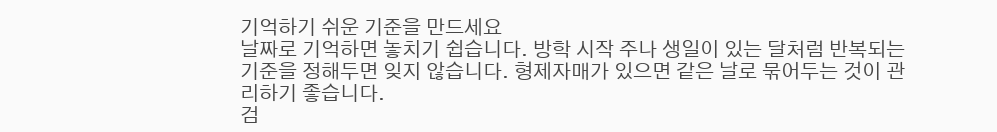기억하기 쉬운 기준을 만드세요
날짜로 기억하면 놓치기 쉽습니다. 방학 시작 주나 생일이 있는 달처럼 반복되는 기준을 정해두면 잊지 않습니다. 형제자매가 있으면 같은 날로 묶어두는 것이 관리하기 좋습니다.
검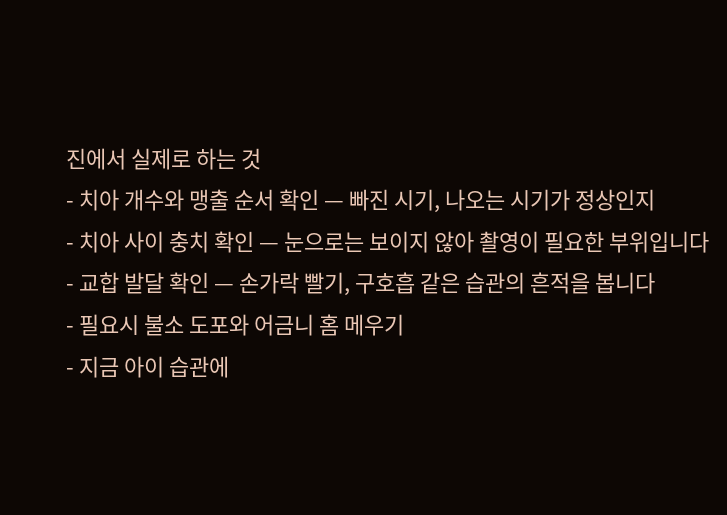진에서 실제로 하는 것
- 치아 개수와 맹출 순서 확인 — 빠진 시기, 나오는 시기가 정상인지
- 치아 사이 충치 확인 — 눈으로는 보이지 않아 촬영이 필요한 부위입니다
- 교합 발달 확인 — 손가락 빨기, 구호흡 같은 습관의 흔적을 봅니다
- 필요시 불소 도포와 어금니 홈 메우기
- 지금 아이 습관에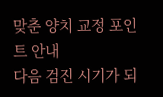맞춘 양치 교정 포인트 안내
다음 검진 시기가 되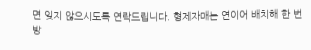면 잊지 않으시도록 연락드립니다. 형제자매는 연이어 배치해 한 번 방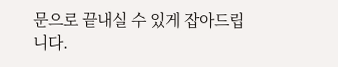문으로 끝내실 수 있게 잡아드립니다.